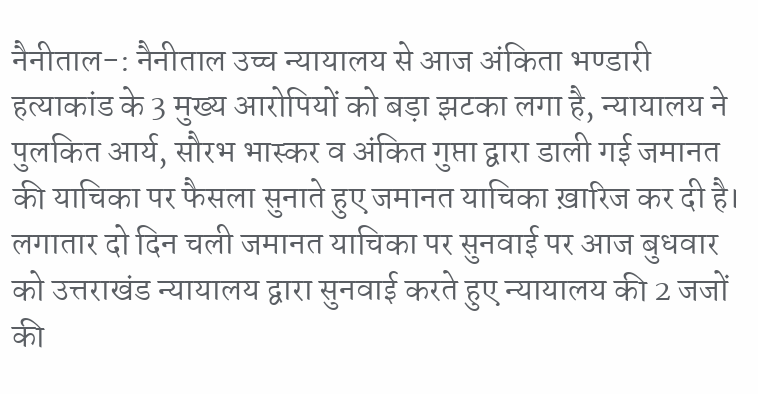नैनीताल-: नैनीताल उच्च न्यायालय से आज अंकिता भण्डारी हत्याकांड के 3 मुख्य आरोपियों को बड़ा झटका लगा है, न्यायालय ने पुलकित आर्य, सौरभ भास्कर व अंकित गुप्ता द्वारा डाली गई जमानत की याचिका पर फैसला सुनाते हुए जमानत याचिका ख़ारिज कर दी है।
लगातार दो दिन चली जमानत याचिका पर सुनवाई पर आज बुधवार को उत्तराखंड न्यायालय द्वारा सुनवाई करते हुए न्यायालय की 2 जजों की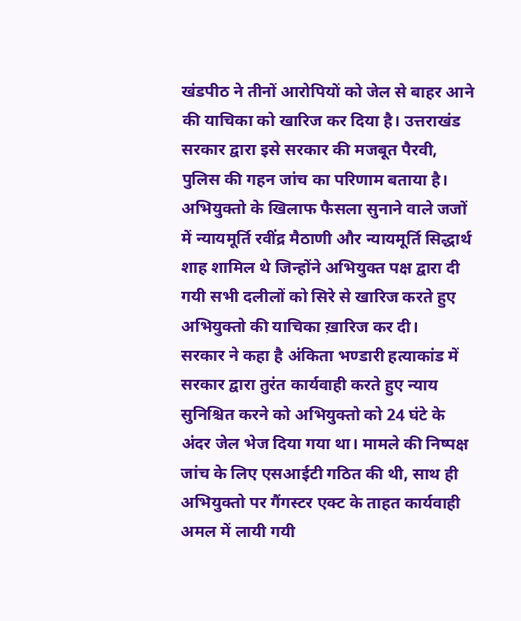खंडपीठ ने तीनों आरोपियों को जेल से बाहर आने की याचिका को खारिज कर दिया है। उत्तराखंड सरकार द्वारा इसे सरकार की मजबूत पैरवी, पुलिस की गहन जांच का परिणाम बताया है। अभियुक्तो के खिलाफ फैसला सुनाने वाले जजों में न्यायमूर्ति रवींद्र मैठाणी और न्यायमूर्ति सिद्धार्थ शाह शामिल थे जिन्होंने अभियुक्त पक्ष द्वारा दी गयी सभी दलीलों को सिरे से खारिज करते हुए अभियुक्तो की याचिका ख़ारिज कर दी।
सरकार ने कहा है अंकिता भण्डारी हत्याकांड में सरकार द्वारा तुरंत कार्यवाही करते हुए न्याय सुनिश्चित करने को अभियुक्तो को 24 घंटे के अंदर जेल भेज दिया गया था। मामले की निष्पक्ष जांच के लिए एसआईटी गठित की थी, साथ ही अभियुक्तो पर गैंगस्टर एक्ट के ताहत कार्यवाही अमल में लायी गयी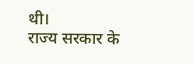थी।
राज्य सरकार के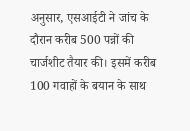अनुसार, एसआईटी ने जांच के दौरान करीब 500 पन्नों की चार्जशीट तैयार की। इसमें करीब 100 गवाहों के बयान के साथ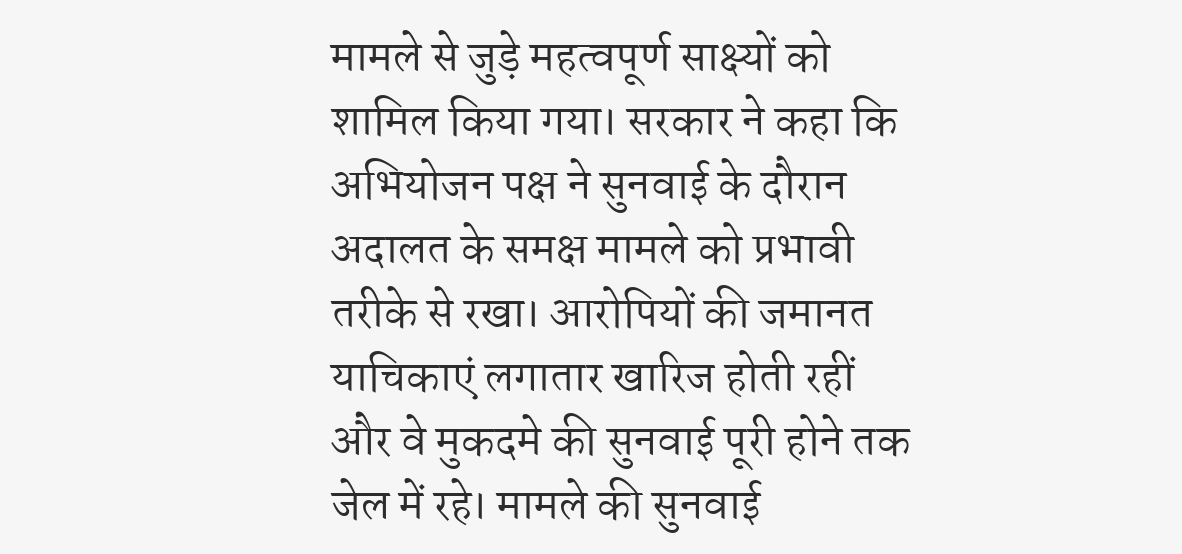मामले से जुड़े महत्वपूर्ण साक्ष्यों को शामिल किया गया। सरकार ने कहा कि अभियोजन पक्ष ने सुनवाई के दौरान अदालत के समक्ष मामले को प्रभावी तरीके से रखा। आरोपियों की जमानत याचिकाएं लगातार खारिज होती रहीं और वे मुकदमे की सुनवाई पूरी होने तक जेल में रहे। मामले की सुनवाई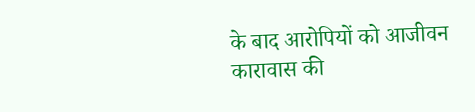के बाद आरोपियों को आजीवन कारावास की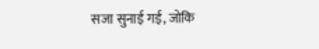सजा सुनाई गई, जोकि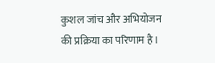कुशल जांच और अभियोजन की प्रक्रिया का परिणाम है।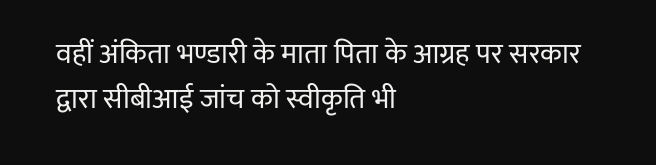वहीं अंकिता भण्डारी के माता पिता के आग्रह पर सरकार द्वारा सीबीआई जांच को स्वीकृति भी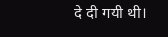दे दी गयी थी।